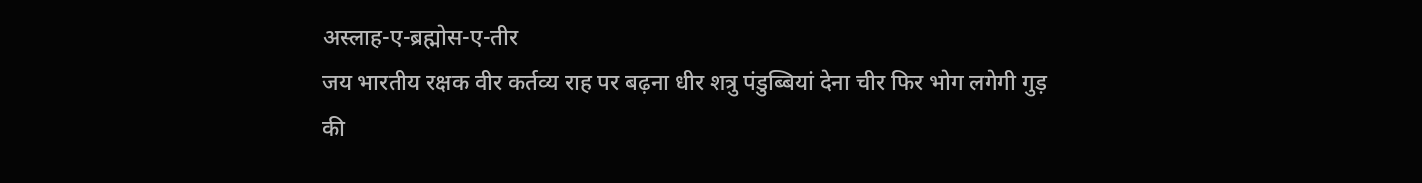अस्लाह-ए-ब्रह्मोस-ए-तीर
जय भारतीय रक्षक वीर कर्तव्य राह पर बढ़ना धीर शत्रु पंडुब्बियां देना चीर फिर भोग लगेगी गुड़ की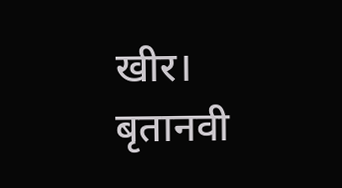खीर। बृतानवी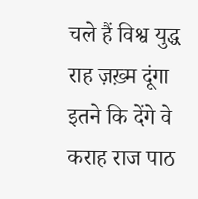चले हैं विश्व युद्ध राह ज़ख़्म दूंगा इतने कि देंगे वे कराह राज पाठ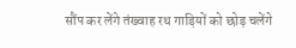सौंप कर लेंगे तंख्वाह रथ गाड़ियों को छोड़ चलेंगे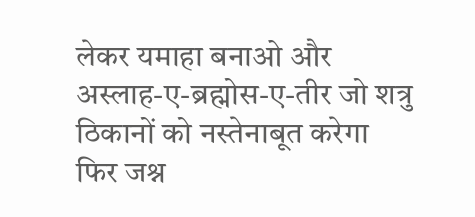लेकर यमाहा बनाओ और अस्लाह-ए-ब्रह्मोस-ए-तीर जो शत्रु ठिकानों को नस्तेनाबूत करेगा फिर जश्न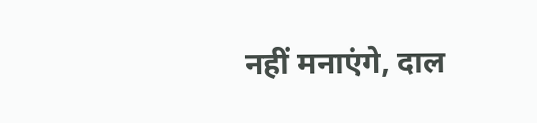नहीं मनाएंगे, दाल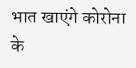भात खाएंगे कोरोना के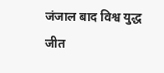जंजाल बाद विश्व युद्ध जीत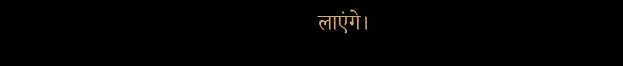लाएंगे।